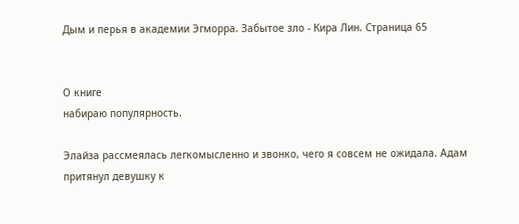Дым и перья в академии Эгморра. Забытое зло - Кира Лин. Страница 65


О книге
набираю популярность.

Элайза рассмеялась легкомысленно и звонко, чего я совсем не ожидала. Адам притянул девушку к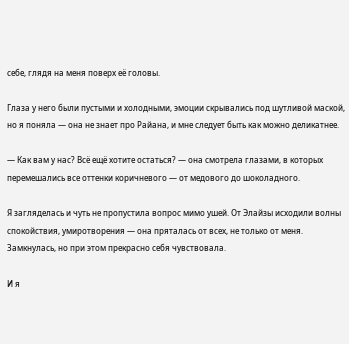себе, глядя на меня поверх её головы.

Глаза у него были пустыми и холодными, эмоции скрывались под шутливой маской, но я поняла — она не знает про Райана, и мне следует быть как можно деликатнее.

— Как вам у нас? Всё ещё хотите остаться? — она смотрела глазами, в которых перемешались все оттенки коричневого — от медового до шоколадного.

Я загляделась и чуть не пропустила вопрос мимо ушей. От Элайзы исходили волны спокойствия, умиротворения — она пряталась от всех, не только от меня. Замкнулась, но при этом прекрасно себя чувствовала.

И я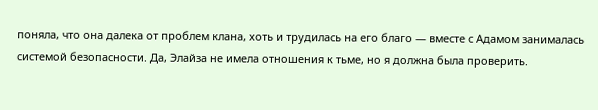поняла, что она далека от проблем клана, хоть и трудилась на его благо — вместе с Адамом занималась системой безопасности. Да, Элайза не имела отношения к тьме, но я должна была проверить.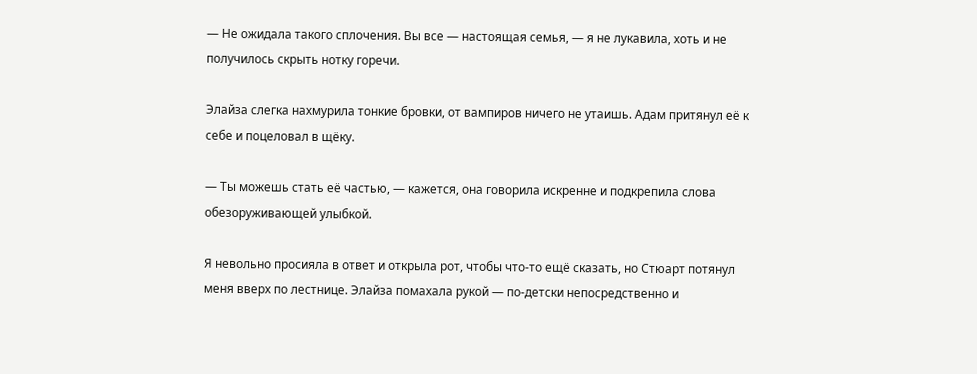— Не ожидала такого сплочения. Вы все — настоящая семья, — я не лукавила, хоть и не получилось скрыть нотку горечи.

Элайза слегка нахмурила тонкие бровки, от вампиров ничего не утаишь. Адам притянул её к себе и поцеловал в щёку.

— Ты можешь стать её частью, — кажется, она говорила искренне и подкрепила слова обезоруживающей улыбкой.

Я невольно просияла в ответ и открыла рот, чтобы что-то ещё сказать, но Стюарт потянул меня вверх по лестнице. Элайза помахала рукой — по-детски непосредственно и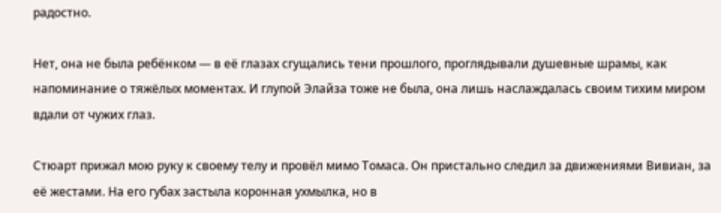радостно.

Нет, она не была ребёнком — в её глазах сгущались тени прошлого, проглядывали душевные шрамы, как напоминание о тяжёлых моментах. И глупой Элайза тоже не была, она лишь наслаждалась своим тихим миром вдали от чужих глаз.

Стюарт прижал мою руку к своему телу и провёл мимо Томаса. Он пристально следил за движениями Вивиан, за её жестами. На его губах застыла коронная ухмылка, но в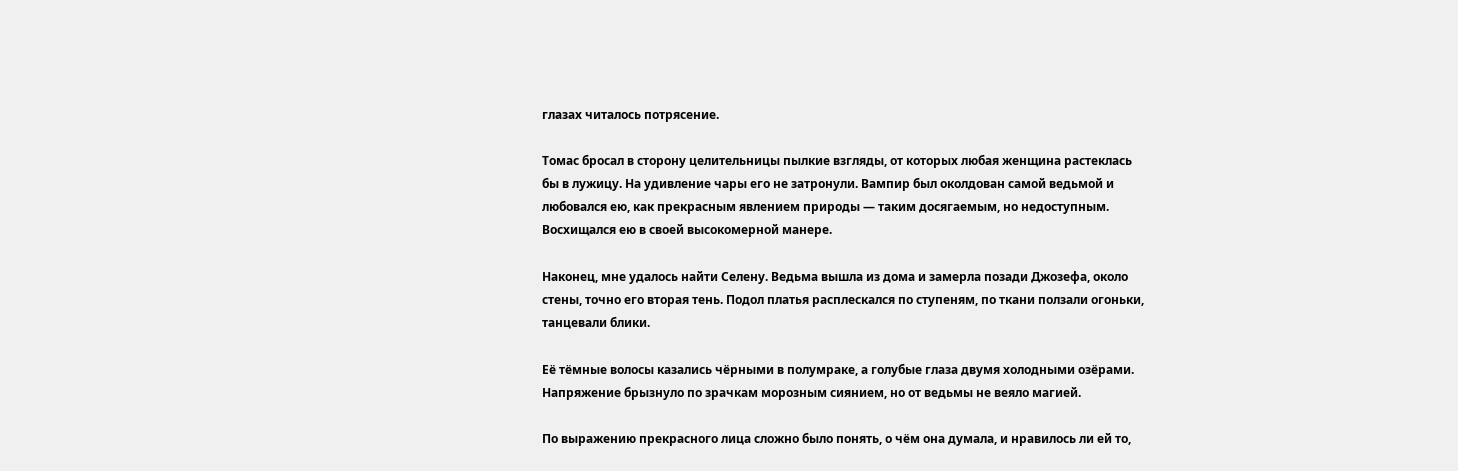глазах читалось потрясение.

Томас бросал в сторону целительницы пылкие взгляды, от которых любая женщина растеклась бы в лужицу. На удивление чары его не затронули. Вампир был околдован самой ведьмой и любовался ею, как прекрасным явлением природы — таким досягаемым, но недоступным. Восхищался ею в своей высокомерной манере.

Наконец, мне удалось найти Селену. Ведьма вышла из дома и замерла позади Джозефа, около стены, точно его вторая тень. Подол платья расплескался по ступеням, по ткани ползали огоньки, танцевали блики.

Её тёмные волосы казались чёрными в полумраке, а голубые глаза двумя холодными озёрами. Напряжение брызнуло по зрачкам морозным сиянием, но от ведьмы не веяло магией.

По выражению прекрасного лица сложно было понять, о чём она думала, и нравилось ли ей то,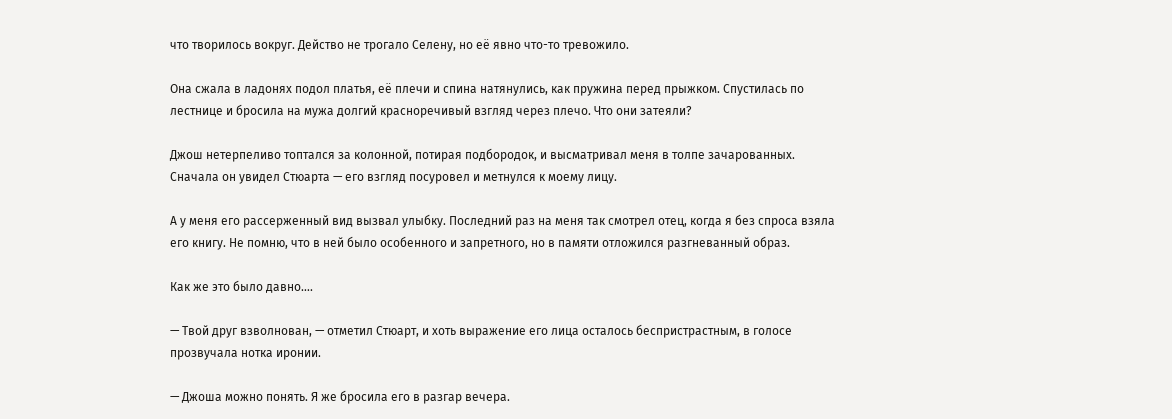что творилось вокруг. Действо не трогало Селену, но её явно что-то тревожило.

Она сжала в ладонях подол платья, её плечи и спина натянулись, как пружина перед прыжком. Спустилась по лестнице и бросила на мужа долгий красноречивый взгляд через плечо. Что они затеяли?

Джош нетерпеливо топтался за колонной, потирая подбородок, и высматривал меня в толпе зачарованных. Сначала он увидел Стюарта — его взгляд посуровел и метнулся к моему лицу.

А у меня его рассерженный вид вызвал улыбку. Последний раз на меня так смотрел отец, когда я без спроса взяла его книгу. Не помню, что в ней было особенного и запретного, но в памяти отложился разгневанный образ.

Как же это было давно….

— Твой друг взволнован, — отметил Стюарт, и хоть выражение его лица осталось беспристрастным, в голосе прозвучала нотка иронии.

— Джоша можно понять. Я же бросила его в разгар вечера.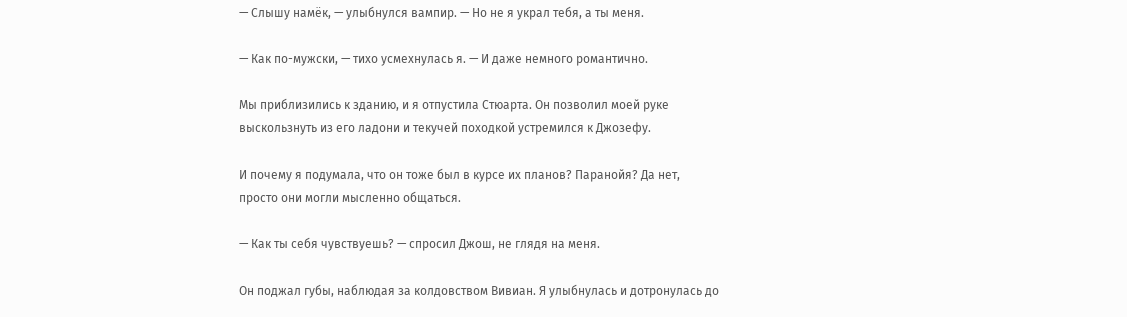— Слышу намёк, — улыбнулся вампир. — Но не я украл тебя, а ты меня.

— Как по-мужски, — тихо усмехнулась я. — И даже немного романтично.

Мы приблизились к зданию, и я отпустила Стюарта. Он позволил моей руке выскользнуть из его ладони и текучей походкой устремился к Джозефу.

И почему я подумала, что он тоже был в курсе их планов? Паранойя? Да нет, просто они могли мысленно общаться.

— Как ты себя чувствуешь? — спросил Джош, не глядя на меня.

Он поджал губы, наблюдая за колдовством Вивиан. Я улыбнулась и дотронулась до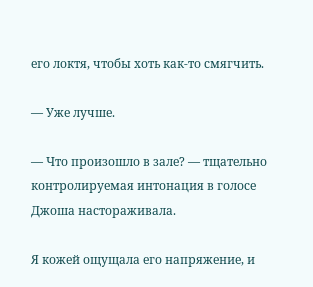его локтя, чтобы хоть как-то смягчить.

— Уже лучше.

— Что произошло в зале? — тщательно контролируемая интонация в голосе Джоша настораживала.

Я кожей ощущала его напряжение, и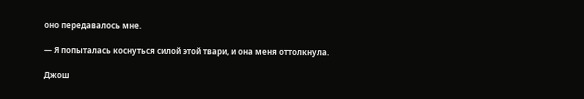оно передавалось мне.

— Я попыталась коснуться силой этой твари, и она меня оттолкнула.

Джош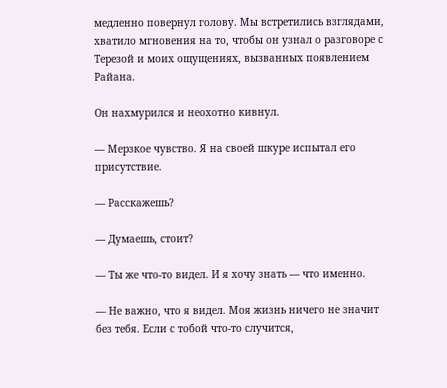медленно повернул голову. Мы встретились взглядами, хватило мгновения на то, чтобы он узнал о разговоре с Терезой и моих ощущениях, вызванных появлением Райана.

Он нахмурился и неохотно кивнул.

— Мерзкое чувство. Я на своей шкуре испытал его присутствие.

— Расскажешь?

— Думаешь, стоит?

— Ты же что-то видел. И я хочу знать — что именно.

— Не важно, что я видел. Моя жизнь ничего не значит без тебя. Если с тобой что-то случится,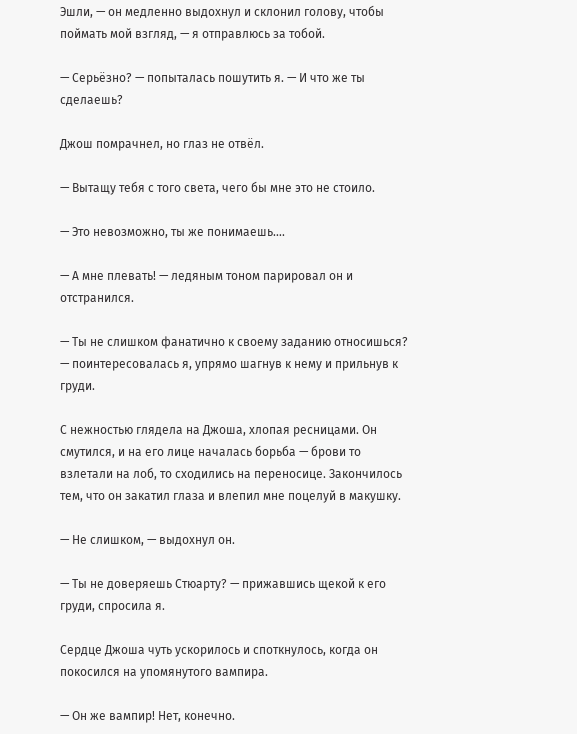Эшли, — он медленно выдохнул и склонил голову, чтобы поймать мой взгляд, — я отправлюсь за тобой.

— Серьёзно? — попыталась пошутить я. — И что же ты сделаешь?

Джош помрачнел, но глаз не отвёл.

— Вытащу тебя с того света, чего бы мне это не стоило.

— Это невозможно, ты же понимаешь….

— А мне плевать! — ледяным тоном парировал он и отстранился.

— Ты не слишком фанатично к своему заданию относишься? — поинтересовалась я, упрямо шагнув к нему и прильнув к груди.

С нежностью глядела на Джоша, хлопая ресницами. Он смутился, и на его лице началась борьба — брови то взлетали на лоб, то сходились на переносице. Закончилось тем, что он закатил глаза и влепил мне поцелуй в макушку.

— Не слишком, — выдохнул он.

— Ты не доверяешь Стюарту? — прижавшись щекой к его груди, спросила я.

Сердце Джоша чуть ускорилось и споткнулось, когда он покосился на упомянутого вампира.

— Он же вампир! Нет, конечно.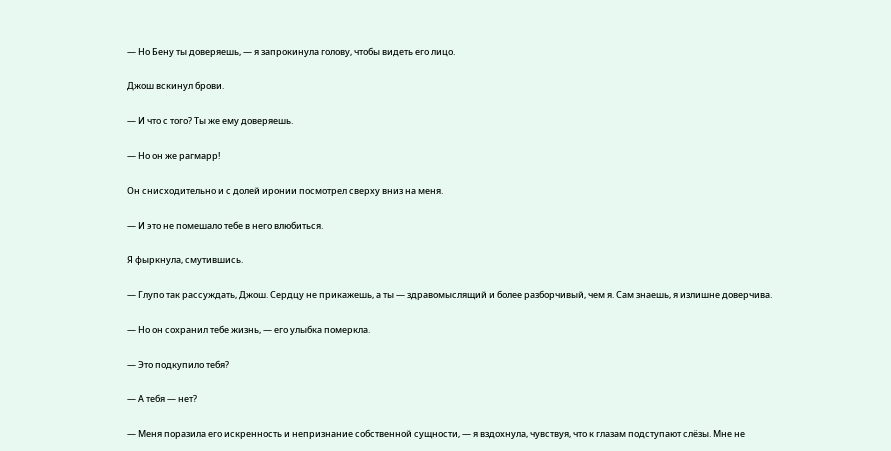— Но Бену ты доверяешь, — я запрокинула голову, чтобы видеть его лицо.

Джош вскинул брови.

— И что с того? Ты же ему доверяешь.

— Но он же рагмарр!

Он снисходительно и с долей иронии посмотрел сверху вниз на меня.

— И это не помешало тебе в него влюбиться.

Я фыркнула, смутившись.

— Глупо так рассуждать, Джош. Сердцу не прикажешь, а ты — здравомыслящий и более разборчивый, чем я. Сам знаешь, я излишне доверчива.

— Но он сохранил тебе жизнь, — его улыбка померкла.

— Это подкупило тебя?

— А тебя — нет?

— Меня поразила его искренность и непризнание собственной сущности, — я вздохнула, чувствуя, что к глазам подступают слёзы. Мне не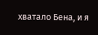хватало Бена, и я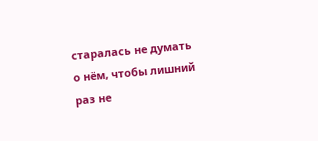старалась не думать о нём, чтобы лишний раз не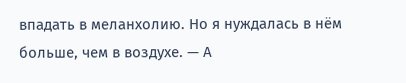впадать в меланхолию. Но я нуждалась в нём больше, чем в воздухе. — А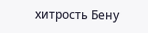хитрость Бену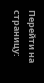Перейти на страницу: